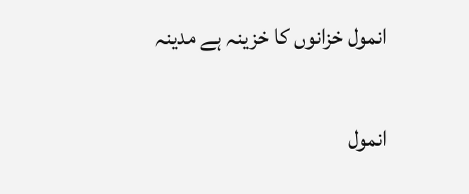انمول خزانوں کا خزینہ ہے مدینہ

انمول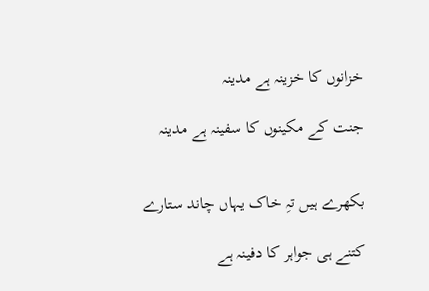خزانوں کا خزینہ ہے مدینہ

جنت کے مکینوں کا سفینہ ہے مدینہ


بکھرے ہیں تہِ خاک یہاں چاند ستارے

کتنے ہی جواہر کا دفینہ ہے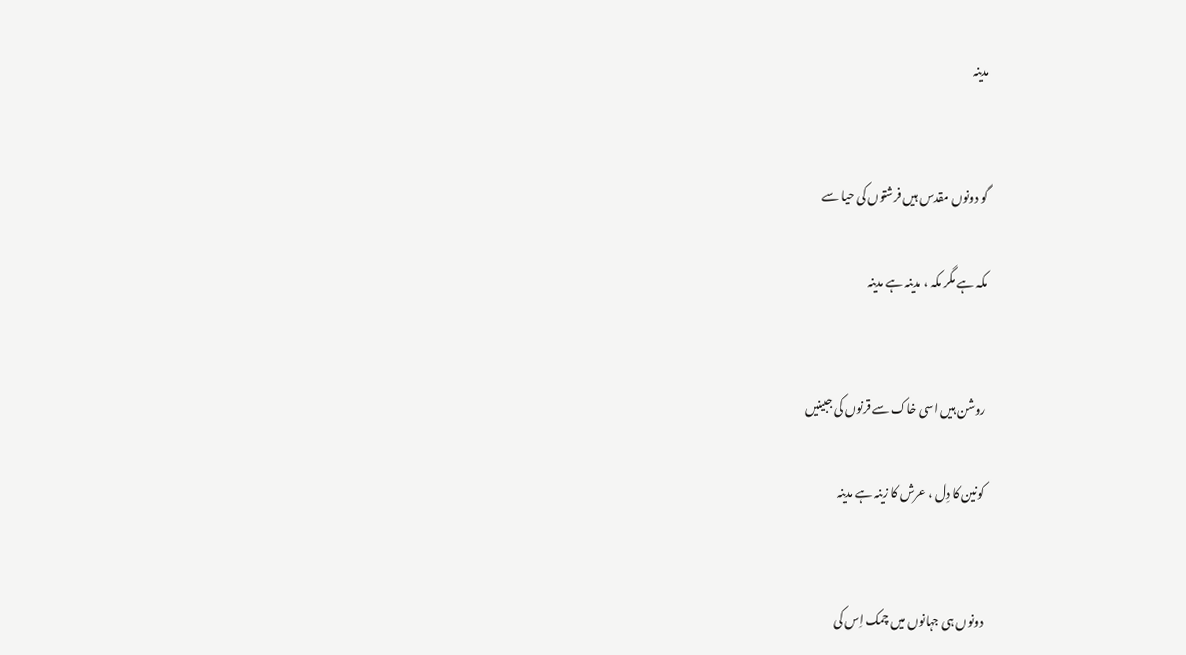مدینہ


گو دونوں مقدس ہیں فرشتوں کی حیا سے

مکہ ہے مگر مکہ ، مدینہ ہے مدینہ


روشن ہیں اسی خاک سے قرنوں کی جبینیں

کونین کا دِل ، عرش کا زینہ ہے مدینہ


دونوں ہی جہانوں میں چمک اِس کی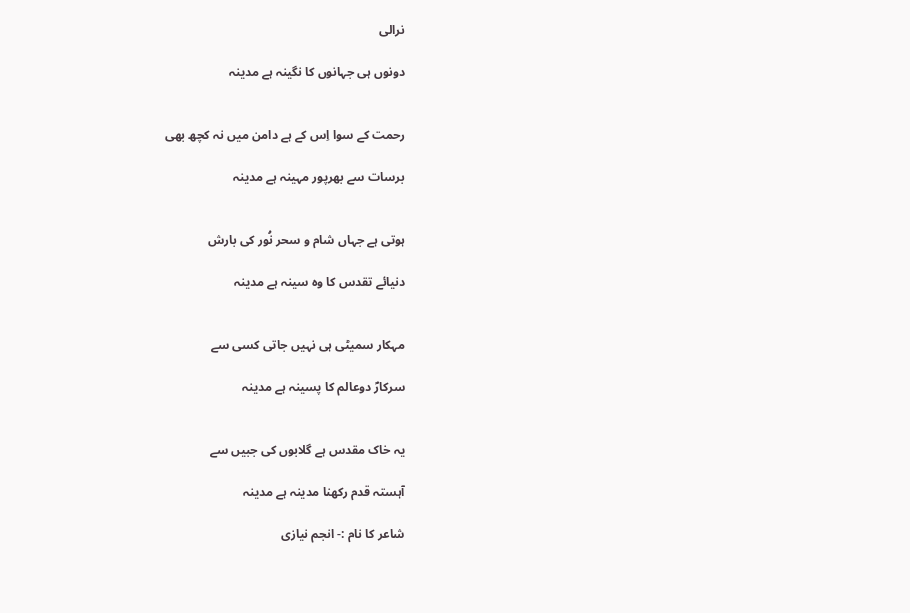نرالی

دونوں ہی جہانوں کا نگینہ ہے مدینہ


رحمت کے سوا اِس کے ہے دامن میں نہ کچھ بھی

برسات سے بھرپور مہینہ ہے مدینہ


ہوتی ہے جہاں شام و سحر نُور کی بارش

دنیائے تقدس کا وہ سینہ ہے مدینہ


مہکار سمیٹی ہی نہیں جاتی کسی سے

سرکارؐ دوعالم کا پسینہ ہے مدینہ


یہ خاک مقدس ہے گلابوں کی جبیں سے

آہستہ قدم رکھنا مدینہ ہے مدینہ

شاعر کا نام :- انجم نیازی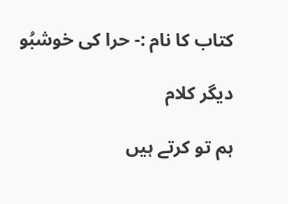کتاب کا نام :- حرا کی خوشبُو

دیگر کلام

ہم تو کرتے ہیں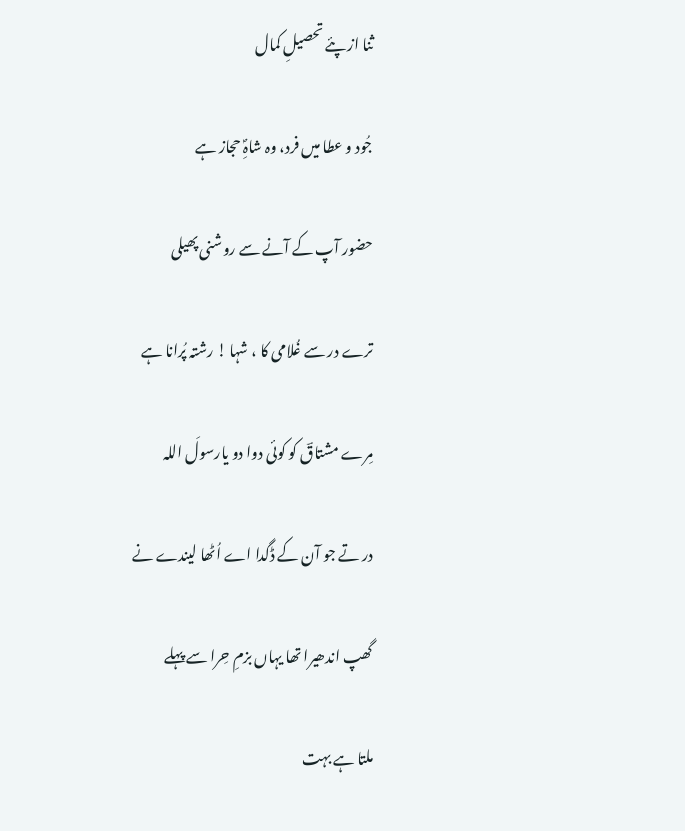ثنا از پئے تحصیلِ کمال

جُود و عطا میں فرد، وہ شاہِؐ حجاز ہے

حضور آپ کے آنے سے روشنی پھیلی

ترے در سے غُلامی کا ، شہا ! رشتہ پُرانا ہے

مِرے مشتاقؔ کو کوئی دوا دو یارسولَ اللہ

در تے جو آن کے ڈگدا اے اُٹھا لیندے نے

گھپ اندھیرا تھا یہاں بزمِ حِرا سے پہلے

ملتا ہے بہت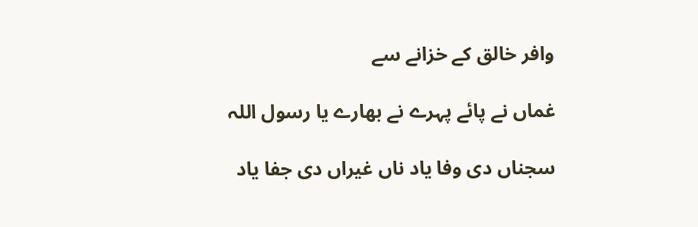وافر خالق کے خزانے سے

غماں نے پائے پہرے نے بھارے یا رسول اللہ

سجناں دی وفا یاد ناں غیراں دی جفا یاد